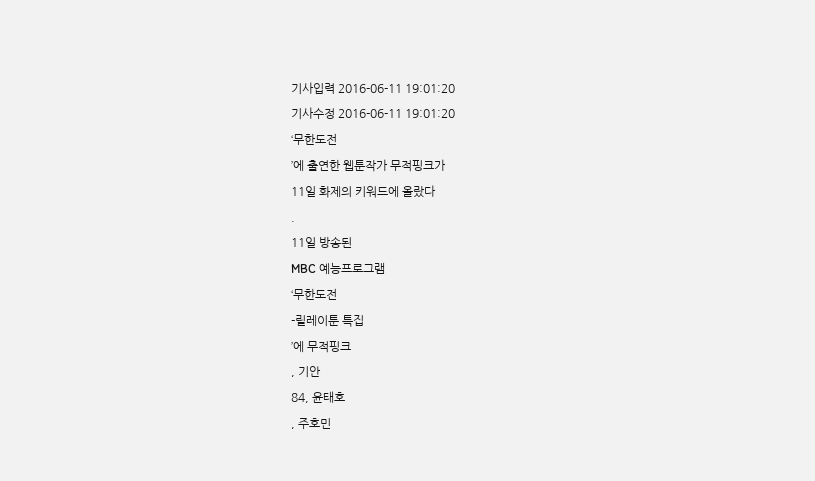기사입력 2016-06-11 19:01:20
기사수정 2016-06-11 19:01:20
‘무한도전
’에 출연한 웹툰작가 무적핑크가
11일 화제의 키워드에 올랐다
.
11일 방송된
MBC 예능프로그램
‘무한도전
-릴레이툰 특집
’에 무적핑크
, 기안
84, 윤태호
, 주호민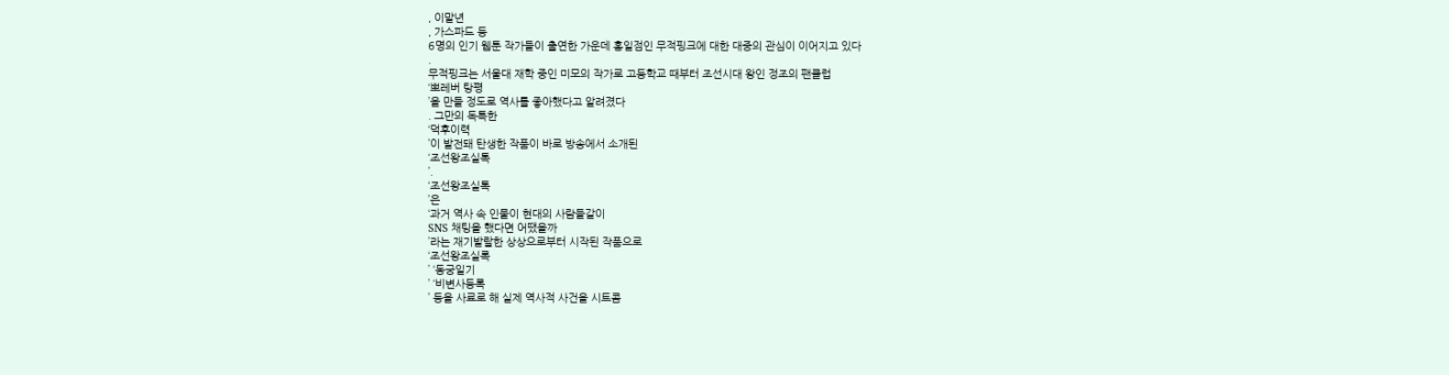, 이말년
, 가스파드 등
6명의 인기 웹툰 작가들이 출연한 가운데 홍일점인 무적핑크에 대한 대중의 관심이 이어지고 있다
.
무적핑크는 서울대 재학 중인 미모의 작가로 고등학교 때부터 조선시대 왕인 정조의 팬클럽
‘뽀레버 탕평
’을 만들 정도로 역사를 좋아했다고 알려졌다
. 그만의 독특한
‘덕후이력
’이 발전돼 탄생한 작품이 바로 방송에서 소개된
‘조선왕조실톡
’.
‘조선왕조실톡
’은
‘과거 역사 속 인물이 현대의 사람들같이
SNS 채팅을 했다면 어땠을까
’라는 재기발랄한 상상으로부터 시작된 작품으로
‘조선왕조실록
’ ‘동궁일기
’ ‘비변사등록
’ 등을 사료로 해 실제 역사적 사건을 시트콤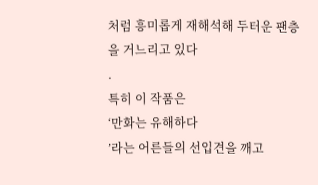처럼 흥미롭게 재해석해 두터운 팬층을 거느리고 있다
.
특히 이 작품은
‘만화는 유해하다
’라는 어른들의 선입견을 깨고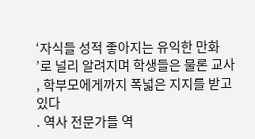‘자식들 성적 좋아지는 유익한 만화
’로 널리 알려지며 학생들은 물론 교사
, 학부모에게까지 폭넓은 지지를 받고 있다
. 역사 전문가들 역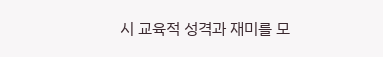시 교육적 성격과 재미를 모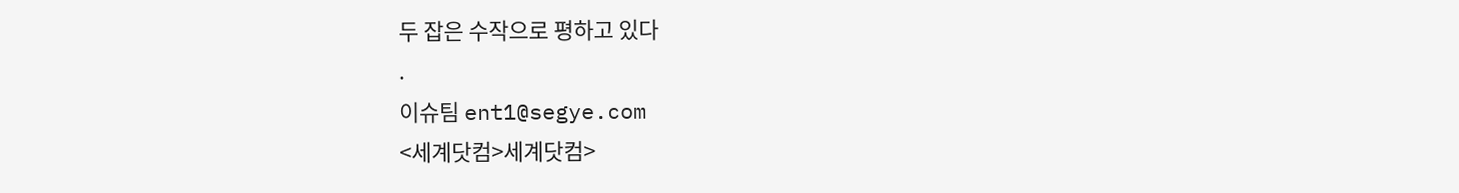두 잡은 수작으로 평하고 있다
.
이슈팀 ent1@segye.com
<세계닷컴>세계닷컴>